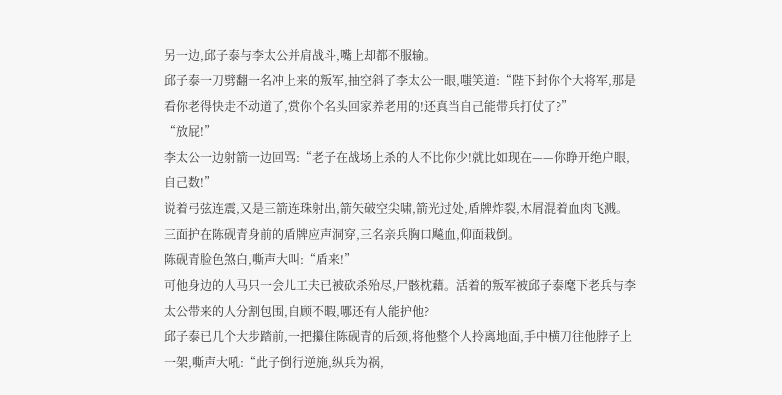另一边,邱子泰与李太公并肩战斗,嘴上却都不服输。
邱子泰一刀劈翻一名冲上来的叛军,抽空斜了李太公一眼,嗤笑道:“陛下封你个大将军,那是看你老得快走不动道了,赏你个名头回家养老用的!还真当自己能带兵打仗了?”
“放屁!”
李太公一边射箭一边回骂:“老子在战场上杀的人不比你少!就比如现在——你睁开绝户眼,自己数!”
说着弓弦连震,又是三箭连珠射出,箭矢破空尖啸,箭光过处,盾牌炸裂,木屑混着血肉飞溅。三面护在陈砚青身前的盾牌应声洞穿,三名亲兵胸口飚血,仰面栽倒。
陈砚青脸色煞白,嘶声大叫:“盾来!”
可他身边的人马只一会儿工夫已被砍杀殆尽,尸骸枕藉。活着的叛军被邱子泰麾下老兵与李太公带来的人分割包围,自顾不暇,哪还有人能护他?
邱子泰已几个大步踏前,一把攥住陈砚青的后颈,将他整个人拎离地面,手中横刀往他脖子上一架,嘶声大吼:“此子倒行逆施,纵兵为祸,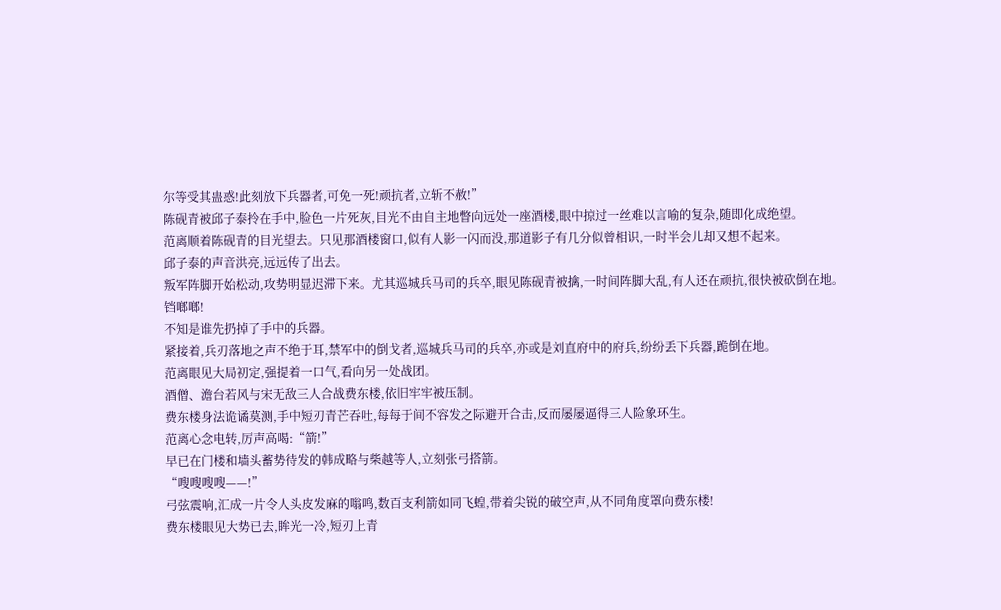尔等受其蛊惑!此刻放下兵器者,可免一死!顽抗者,立斩不赦!”
陈砚青被邱子泰拎在手中,脸色一片死灰,目光不由自主地瞥向远处一座酒楼,眼中掠过一丝难以言喻的复杂,随即化成绝望。
范离顺着陈砚青的目光望去。只见那酒楼窗口,似有人影一闪而没,那道影子有几分似曾相识,一时半会儿却又想不起来。
邱子泰的声音洪亮,远远传了出去。
叛军阵脚开始松动,攻势明显迟滞下来。尤其巡城兵马司的兵卒,眼见陈砚青被擒,一时间阵脚大乱,有人还在顽抗,很快被砍倒在地。
铛啷啷!
不知是谁先扔掉了手中的兵器。
紧接着,兵刃落地之声不绝于耳,禁军中的倒戈者,巡城兵马司的兵卒,亦或是刘直府中的府兵,纷纷丢下兵器,跪倒在地。
范离眼见大局初定,强提着一口气,看向另一处战团。
酒僧、澹台若风与宋无敌三人合战费东楼,依旧牢牢被压制。
费东楼身法诡谲莫测,手中短刃青芒吞吐,每每于间不容发之际避开合击,反而屡屡逼得三人险象环生。
范离心念电转,厉声高喝:“箭!”
早已在门楼和墙头蓄势待发的韩成略与柴越等人,立刻张弓搭箭。
“嗖嗖嗖嗖——!”
弓弦震响,汇成一片令人头皮发麻的嗡鸣,数百支利箭如同飞蝗,带着尖锐的破空声,从不同角度罩向费东楼!
费东楼眼见大势已去,眸光一冷,短刃上青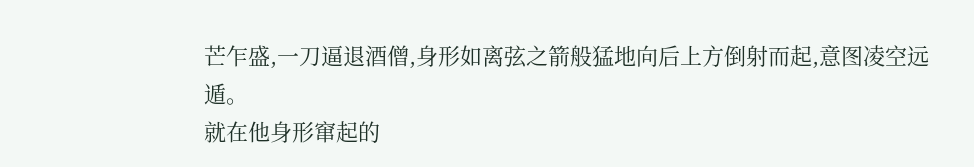芒乍盛,一刀逼退酒僧,身形如离弦之箭般猛地向后上方倒射而起,意图凌空远遁。
就在他身形窜起的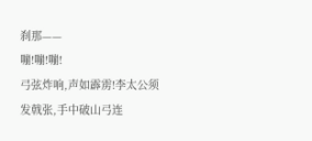刹那——
嘣!嘣!嘣!
弓弦炸响,声如霹雳!李太公须发戟张,手中破山弓连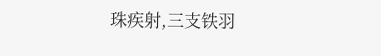珠疾射,三支铁羽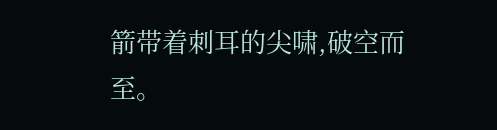箭带着刺耳的尖啸,破空而至。